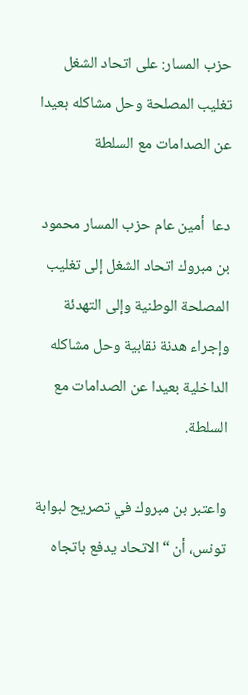حزب المسار: على اتحاد الشغل تغليب المصلحة وحل مشاكله بعيدا عن الصدامات مع السلطة

دعا  أمين عام حزب المسار محمود بن مبروك اتحاد الشغل إلى تغليب المصلحة الوطنية وإلى التهدئة وإجراء هدنة نقابية وحل مشاكله الداخلية بعيدا عن الصدامات مع السلطة.

واعتبر بن مبروك في تصريح لبوابة تونس، أن “الاتحاد يدفع باتجاه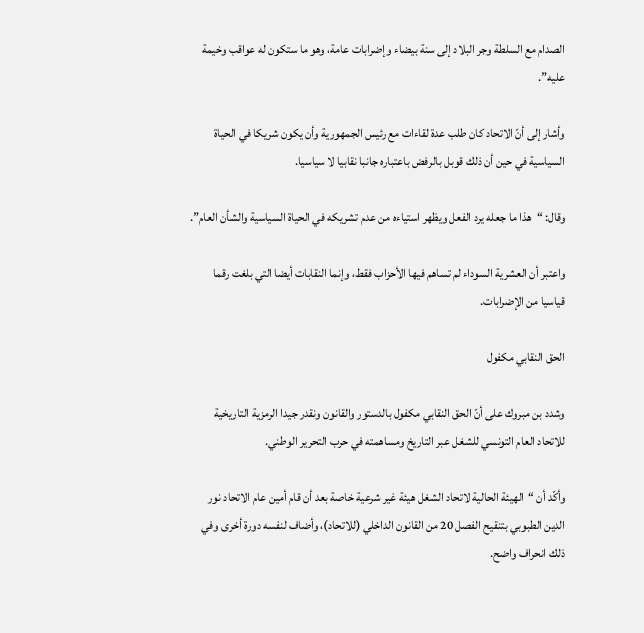الصدام مع السلطة وجر البلاد إلى سنة بيضاء وإضرابات عامة، وهو ما ستكون له عواقب وخيمة عليه”.

وأشار إلى أنّ الاتحاد كان طلب عدة لقاءات مع رئيس الجمهورية وأن يكون شريكا في الحياة السياسية في حين أن ذلك قوبل بالرفض باعتباره جانبا نقابيا لا سياسيا.

وقال: “هذا ما جعله يرد الفعل ويظهر استياءه من عدم تشريكه في الحياة السياسية والشأن العام”.

واعتبر أن العشرية السوداء لم تساهم فيها الأحزاب فقط، وإنما النقابات أيضا التي بلغت رقما قياسيا من الإضرابات.

الحق النقابي مكفول

وشدد بن مبروك على أنّ الحق النقابي مكفول بالدستور والقانون ونقدر جيدا الرمزية التاريخية للاتحاد العام التونسي للشغل عبر التاريخ ومساهمته في حرب التحرير الوطني.

وأكّد أن “الهيئة الحالية لاتحاد الشغل هيئة غير شرعية خاصة بعد أن قام أمين عام الاتحاد نور الدين الطبوبي بتنقيح الفصل 20 من القانون الداخلي (للاتحاد)، وأضاف لنفسه دورة أخرى وفي ذلك انحراف واضح.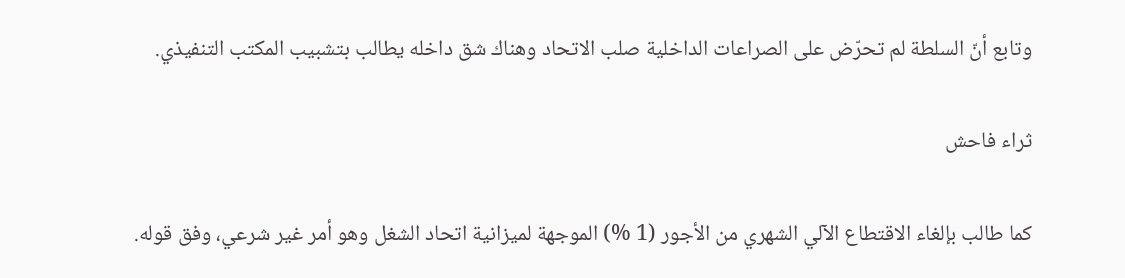وتابع أنّ السلطة لم تحرّض على الصراعات الداخلية صلب الاتحاد وهناك شق داخله يطالب بتشبيب المكتب التنفيذي.

ثراء فاحش

كما طالب بإلغاء الاقتطاع الآلي الشهري من الأجور (1 %) الموجهة لميزانية اتحاد الشغل وهو أمر غير شرعي، وفق قوله.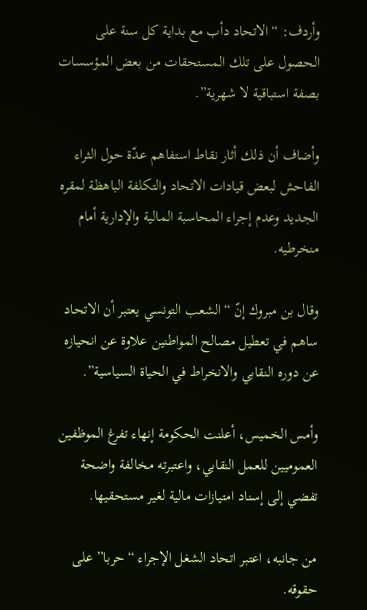وأردف: “الاتحاد دأب مع بداية كل سنة على الحصول على تلك المستحقات من بعض المؤسسات بصفة استباقية لا شهرية”.

وأضاف أن ذلك أثار نقاط استفاهم عدّة حول الثراء الفاحش لبعض قيادات الاتحاد والتكلفة الباهظة لمقره الجديد وعدم إجراء المحاسبة المالية والإدارية أمام منخرطيه.

وقال بن مبروك إنّ “الشعب التونسي يعتبر أن الاتحاد ساهم في تعطيل مصالح المواطنين علاوة عن انحيازه عن دوره النقابي والانخراط في الحياة السياسية”.

وأمس الخميس، أعلنت الحكومة إنهاء تفرغ الموظفين العموميين للعمل النقابي، واعتبرته مخالفة واضحة تفضي إلى إسناد امتيازات مالية لغير مستحقيها.

من جانبه، اعتبر اتحاد الشغل الإجراء “حربا” على حقوقه.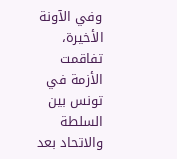وفي الآونة الأخيرة، تفاقمت الأزمة في تونس بين السلطة والاتحاد بعد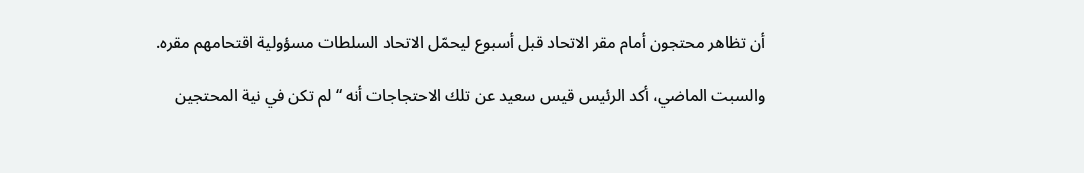أن تظاهر محتجون أمام مقر الاتحاد قبل أسبوع ليحمّل الاتحاد السلطات مسؤولية اقتحامهم مقره.

والسبت الماضي، أكد الرئيس قيس سعيد عن تلك الاحتجاجات أنه “لم تكن في نية المحتجين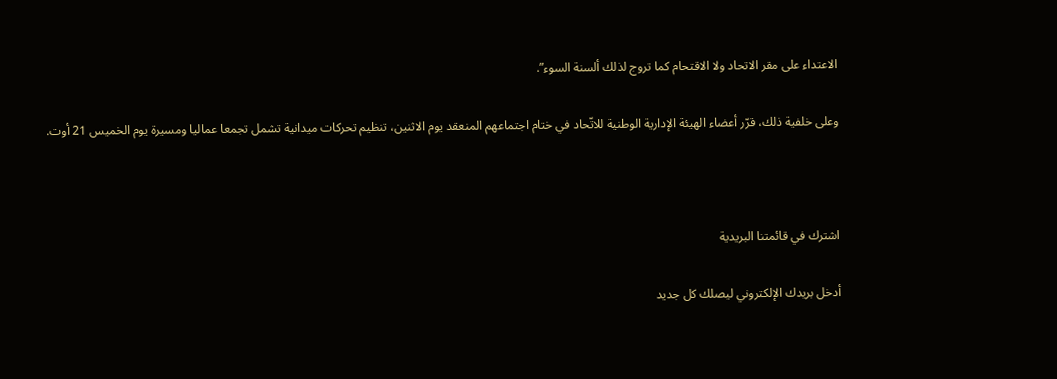الاعتداء على مقر الاتحاد ولا الاقتحام كما تروج لذلك ألسنة السوء”.

وعلى خلفية ذلك، قرّر أعضاء الهيئة الإدارية الوطنية للاتّحاد في ختام اجتماعهم المنعقد يوم الاثنين، تنظيم تحركات ميدانية تشمل تجمعا عماليا ومسيرة يوم الخميس 21 أوت.



اشترك في قائمتنا البريدية

أدخل بريدك الإلكتروني ليصلك كل جديد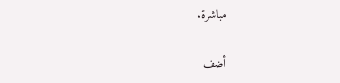مباشرة.

أضف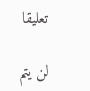تعليقا

لن يتم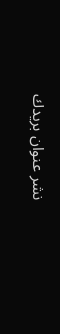نشر عنوان بريدك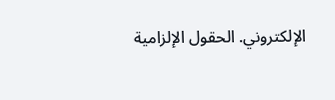الإلكتروني. الحقول الإلزامية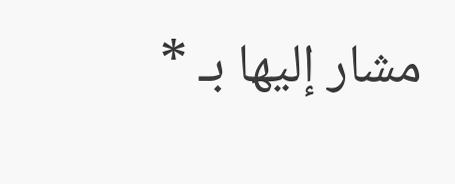مشار إليها بـ *